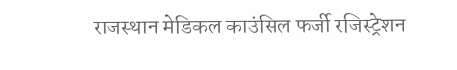राजस्थान मेडिकल काउंसिल फर्जी रजिस्ट्रेशन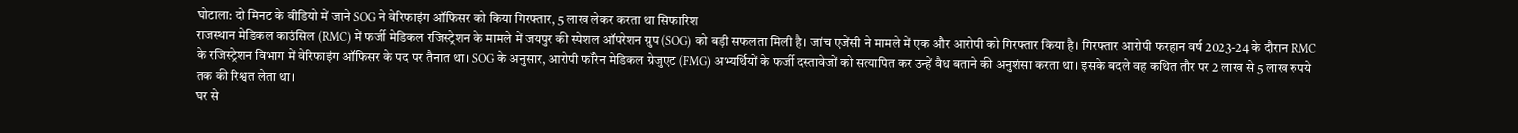घोटाला: दो मिनट के वीडियो में जाने SOG ने वेरिफाइंग ऑफिसर को किया गिरफ्तार, 5 लाख लेकर करता था सिफारिश
राजस्थान मेडिकल काउंसिल (RMC) में फर्जी मेडिकल रजिस्ट्रेशन के मामले में जयपुर की स्पेशल ऑपरेशन ग्रुप (SOG) को बड़ी सफलता मिली है। जांच एजेंसी ने मामले में एक और आरोपी को गिरफ्तार किया है। गिरफ्तार आरोपी फरहान वर्ष 2023-24 के दौरान RMC के रजिस्ट्रेशन विभाग में वेरिफाइंग ऑफिसर के पद पर तैनात था। SOG के अनुसार, आरोपी फॉरेन मेडिकल ग्रेजुएट (FMG) अभ्यर्थियों के फर्जी दस्तावेजों को सत्यापित कर उन्हें वैध बताने की अनुशंसा करता था। इसके बदले वह कथित तौर पर 2 लाख से 5 लाख रुपये तक की रिश्वत लेता था।
घर से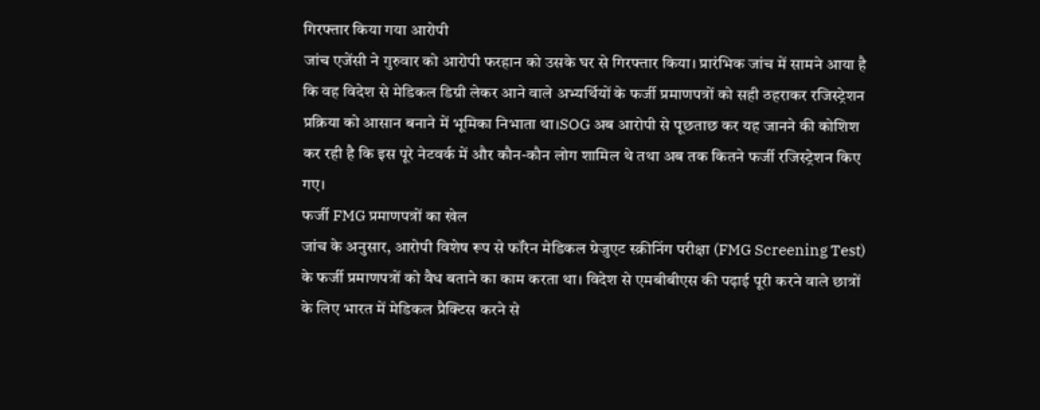गिरफ्तार किया गया आरोपी
जांच एजेंसी ने गुरुवार को आरोपी फरहान को उसके घर से गिरफ्तार किया। प्रारंभिक जांच में सामने आया है कि वह विदेश से मेडिकल डिग्री लेकर आने वाले अभ्यर्थियों के फर्जी प्रमाणपत्रों को सही ठहराकर रजिस्ट्रेशन प्रक्रिया को आसान बनाने में भूमिका निभाता था।SOG अब आरोपी से पूछताछ कर यह जानने की कोशिश कर रही है कि इस पूरे नेटवर्क में और कौन-कौन लोग शामिल थे तथा अब तक कितने फर्जी रजिस्ट्रेशन किए गए।
फर्जी FMG प्रमाणपत्रों का खेल
जांच के अनुसार, आरोपी विशेष रूप से फॉरेन मेडिकल ग्रेजुएट स्क्रीनिंग परीक्षा (FMG Screening Test) के फर्जी प्रमाणपत्रों को वैध बताने का काम करता था। विदेश से एमबीबीएस की पढ़ाई पूरी करने वाले छात्रों के लिए भारत में मेडिकल प्रैक्टिस करने से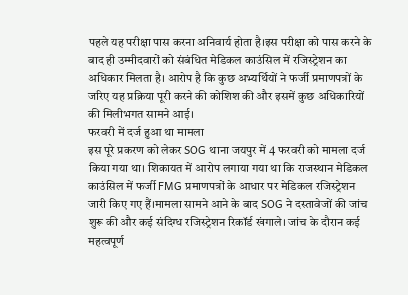पहले यह परीक्षा पास करना अनिवार्य होता है।इस परीक्षा को पास करने के बाद ही उम्मीदवारों को संबंधित मेडिकल काउंसिल में रजिस्ट्रेशन का अधिकार मिलता है। आरोप है कि कुछ अभ्यर्थियों ने फर्जी प्रमाणपत्रों के जरिए यह प्रक्रिया पूरी करने की कोशिश की और इसमें कुछ अधिकारियों की मिलीभगत सामने आई।
फरवरी में दर्ज हुआ था मामला
इस पूरे प्रकरण को लेकर SOG थाना जयपुर में 4 फरवरी को मामला दर्ज किया गया था। शिकायत में आरोप लगाया गया था कि राजस्थान मेडिकल काउंसिल में फर्जी FMG प्रमाणपत्रों के आधार पर मेडिकल रजिस्ट्रेशन जारी किए गए हैं।मामला सामने आने के बाद SOG ने दस्तावेजों की जांच शुरू की और कई संदिग्ध रजिस्ट्रेशन रिकॉर्ड खंगाले। जांच के दौरान कई महत्वपूर्ण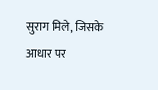सुराग मिले, जिसके आधार पर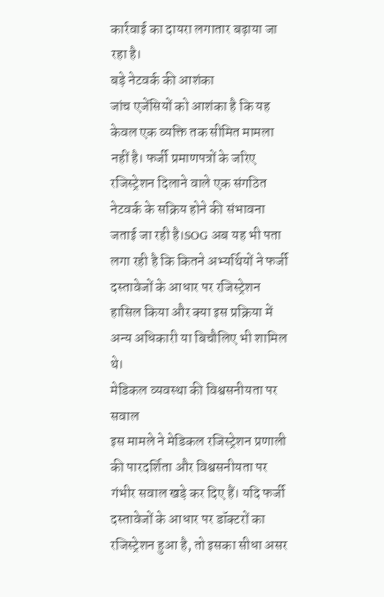कार्रवाई का दायरा लगातार बढ़ाया जा रहा है।
बड़े नेटवर्क की आशंका
जांच एजेंसियों को आशंका है कि यह केवल एक व्यक्ति तक सीमित मामला नहीं है। फर्जी प्रमाणपत्रों के जरिए रजिस्ट्रेशन दिलाने वाले एक संगठित नेटवर्क के सक्रिय होने की संभावना जताई जा रही है।SOG अब यह भी पता लगा रही है कि कितने अभ्यर्थियों ने फर्जी दस्तावेजों के आधार पर रजिस्ट्रेशन हासिल किया और क्या इस प्रक्रिया में अन्य अधिकारी या बिचौलिए भी शामिल थे।
मेडिकल व्यवस्था की विश्वसनीयता पर सवाल
इस मामले ने मेडिकल रजिस्ट्रेशन प्रणाली की पारदर्शिता और विश्वसनीयता पर गंभीर सवाल खड़े कर दिए हैं। यदि फर्जी दस्तावेजों के आधार पर डॉक्टरों का रजिस्ट्रेशन हुआ है, तो इसका सीधा असर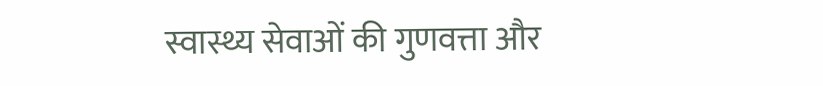स्वास्थ्य सेवाओं की गुणवत्ता और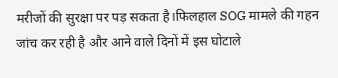मरीजों की सुरक्षा पर पड़ सकता है।फिलहाल SOG मामले की गहन जांच कर रही है और आने वाले दिनों में इस घोटाले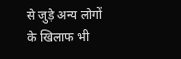से जुड़े अन्य लोगों के खिलाफ भी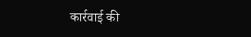कार्रवाई की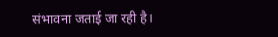संभावना जताई जा रही है।